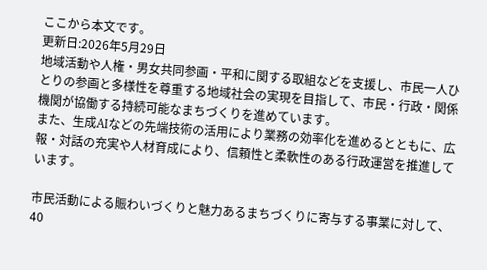ここから本文です。
更新日:2026年5月29日
地域活動や人権・男女共同参画・平和に関する取組などを支援し、市民一人ひとりの参画と多様性を尊重する地域社会の実現を目指して、市民・行政・関係機関が協働する持続可能なまちづくりを進めています。
また、生成AIなどの先端技術の活用により業務の効率化を進めるとともに、広報・対話の充実や人材育成により、信頼性と柔軟性のある行政運営を推進しています。

市民活動による賑わいづくりと魅力あるまちづくりに寄与する事業に対して、40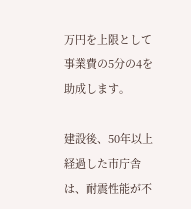万円を上限として事業費の5分の4を助成します。

建設後、50年以上経過した市庁舎は、耐震性能が不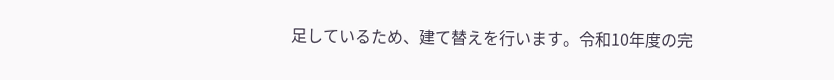足しているため、建て替えを行います。令和10年度の完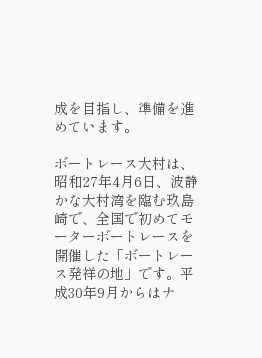成を目指し、準備を進めています。

ボートレース大村は、昭和27年4月6日、波静かな大村湾を臨む玖島崎で、全国で初めてモーターボートレースを開催した「ボートレース発祥の地」です。平成30年9月からはナ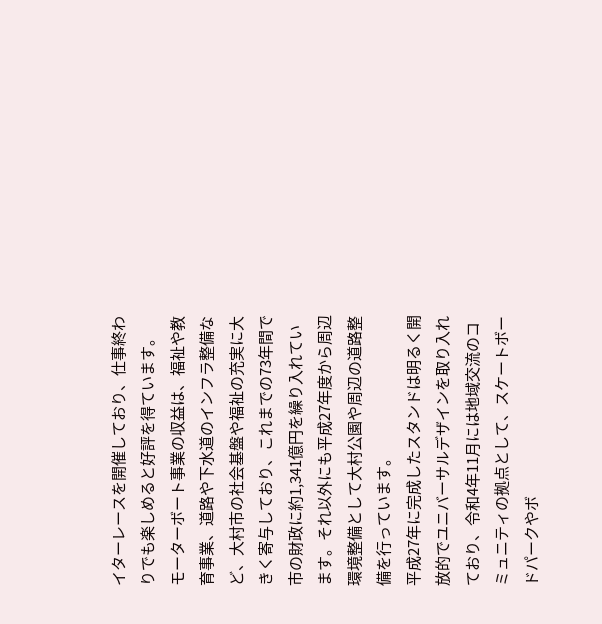イターレースを開催しており、仕事終わりでも楽しめると好評を得ています。
モーターボート事業の収益は、福祉や教育事業、道路や下水道のインフラ整備など、大村市の社会基盤や福祉の充実に大きく寄与しており、これまでの73年間で市の財政に約1,341億円を繰り入れています。それ以外にも平成27年度から周辺環境整備として大村公園や周辺の道路整備を行っています。
平成27年に完成したスタンドは明るく開放的でユニバーサルデザインを取り入れており、令和4年11月には地域交流のコミュニティの拠点として、スケートボードパークやボ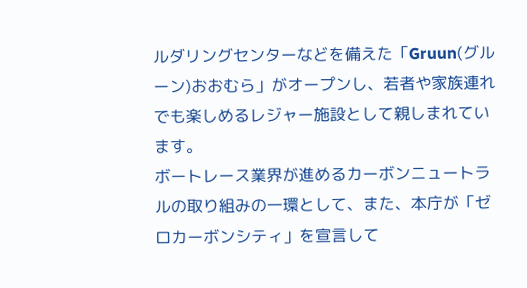ルダリングセンターなどを備えた「Gruun(グルーン)おおむら」がオープンし、若者や家族連れでも楽しめるレジャー施設として親しまれています。
ボートレース業界が進めるカーボンニュートラルの取り組みの一環として、また、本庁が「ゼロカーボンシティ」を宣言して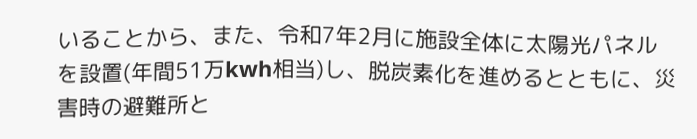いることから、また、令和7年2月に施設全体に太陽光パネルを設置(年間51万kwh相当)し、脱炭素化を進めるとともに、災害時の避難所と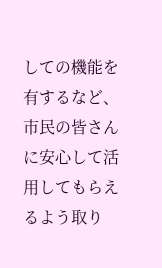しての機能を有するなど、市民の皆さんに安心して活用してもらえるよう取り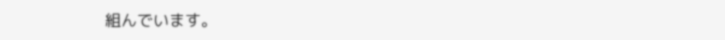組んでいます。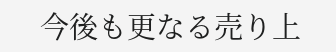今後も更なる売り上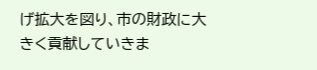げ拡大を図り、市の財政に大きく貢献していきま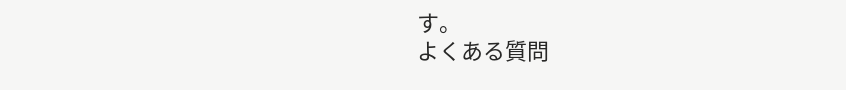す。
よくある質問